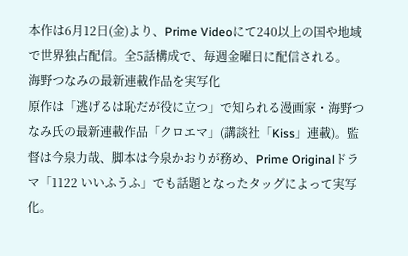本作は6月12日(金)より、Prime Videoにて240以上の国や地域で世界独占配信。全5話構成で、毎週金曜日に配信される。
海野つなみの最新連載作品を実写化
原作は「逃げるは恥だが役に立つ」で知られる漫画家・海野つなみ氏の最新連載作品「クロエマ」(講談社「Kiss」連載)。監督は今泉力哉、脚本は今泉かおりが務め、Prime Originalドラマ「1122 いいふうふ」でも話題となったタッグによって実写化。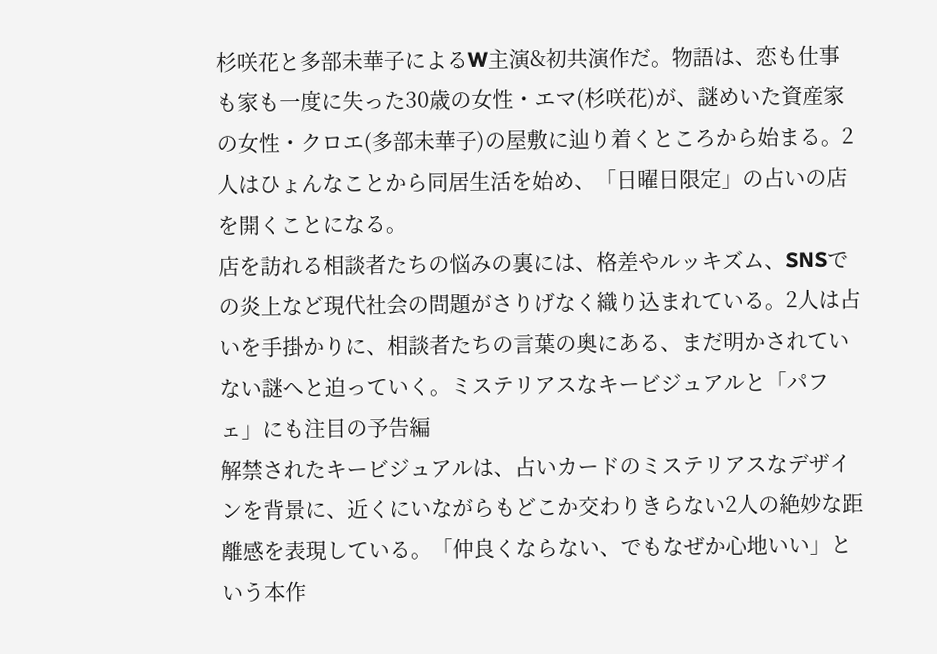杉咲花と多部未華子によるW主演&初共演作だ。物語は、恋も仕事も家も一度に失った30歳の女性・エマ(杉咲花)が、謎めいた資産家の女性・クロエ(多部未華子)の屋敷に辿り着くところから始まる。2人はひょんなことから同居生活を始め、「日曜日限定」の占いの店を開くことになる。
店を訪れる相談者たちの悩みの裏には、格差やルッキズム、SNSでの炎上など現代社会の問題がさりげなく織り込まれている。2人は占いを手掛かりに、相談者たちの言葉の奥にある、まだ明かされていない謎へと迫っていく。ミステリアスなキービジュアルと「パフェ」にも注目の予告編
解禁されたキービジュアルは、占いカードのミステリアスなデザインを背景に、近くにいながらもどこか交わりきらない2人の絶妙な距離感を表現している。「仲良くならない、でもなぜか心地いい」という本作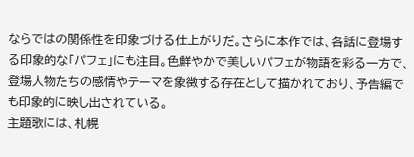ならではの関係性を印象づける仕上がりだ。さらに本作では、各話に登場する印象的な「パフェ」にも注目。色鮮やかで美しいパフェが物語を彩る一方で、登場人物たちの感情やテーマを象徴する存在として描かれており、予告編でも印象的に映し出されている。
主題歌には、札幌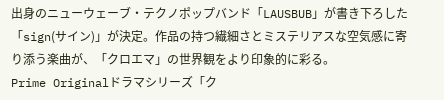出身のニューウェーブ・テクノポップバンド「LAUSBUB」が書き下ろした「sign(サイン)」が決定。作品の持つ繊細さとミステリアスな空気感に寄り添う楽曲が、「クロエマ」の世界観をより印象的に彩る。
Prime Originalドラマシリーズ「ク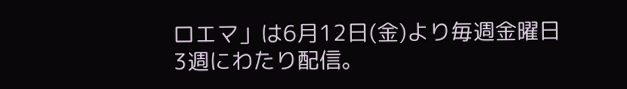ロエマ」は6月12日(金)より毎週金曜日3週にわたり配信。